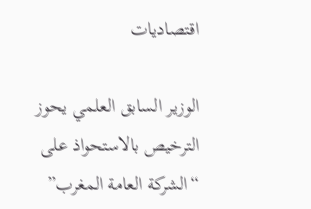اقتصاديات

الوزير السابق العلمي يحوز الترخيص بالاستحواذ على “الشركة العامة المغرب”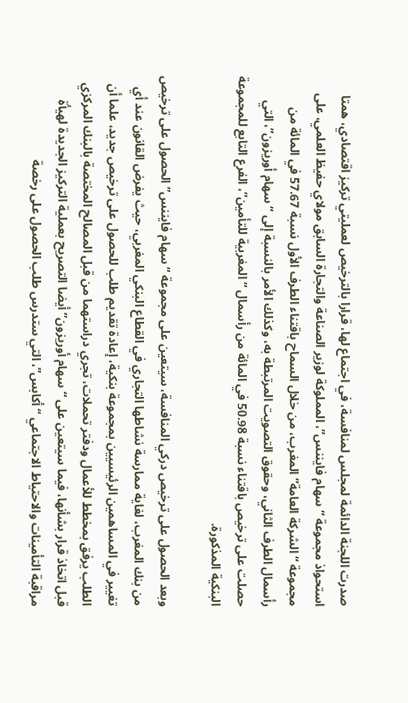صدرت اللجنة الدائمة لمجلس لمنافسة، في اجتماع لها، قرارا بالترخيص لعمليتي تركيز اقتصادي، همتا استحواذ مجموعة “سهام فايننس”، المملوكة لوزير الصناعة والتجارة السابق مولاي حفيظ العلمي، على مجموعة “الشركة العامة” المغرب، من خلال السماح باقتناء الطرف الأول نسبة 57.67 في المائة من رأسمال الطرف الثاني، وحقوق التصويت المرتبطة به، وكذلك الأمر بالنسبة إلى “سهام أوريزون”، التي حصلت على ترخيص باقتناء نسبة 50.98 في المائة من رأسمال “المغربية للتأمين”، الفرع التابع للمجموعة البنكية المذكورة.

وبعد الحصول على ترخيص دركي المنافسة، سيتعين على مجموعة “سهام فايننس” الحصول على ترخيص من بنك المغرب، لغاية ممارسة نشاطها التجاري في القطاع البنكي المغربي، حيث يفرض القانون عند أي تغيير في المساهمين الرئيسيين بمجموعة بنكية، إعادة تقديم طلب للحصول على ترخيص جديد، علما أن الطلب يرفق بمخطط للأعمال ودفتر تحملات، تجري دراستهما من قبل المصالح المختصة بالبنك المركزي قبل اتخاذ قرار بشأنها، فيما سيتعين على “سهام أوريزون” أيضا التصريح بعملية التركيز الجديدة لهيأة مراقبة التأمينات والاحتياط الاجتماعي “أكابس”، التي ستدرس طلب الحصول على رخصة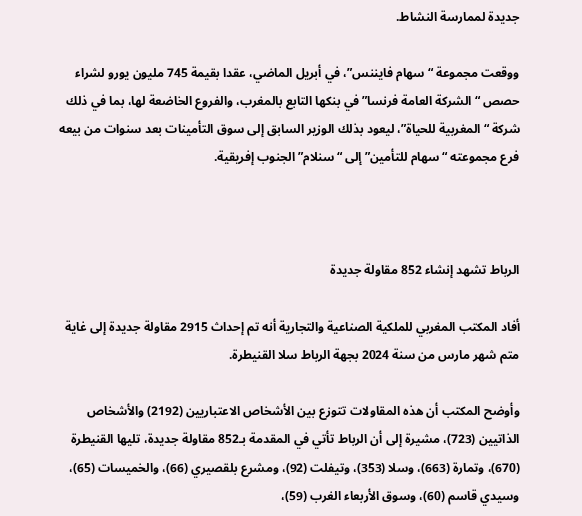جديدة لممارسة النشاط.

ووقعت مجموعة “سهام فايننس”، في أبريل الماضي، عقدا بقيمة 745 مليون يورو لشراء حصص “الشركة العامة فرنسا” في بنكها التابع بالمغرب، والفروع الخاضعة لها، بما في ذلك شركة “المغربية للحياة”، ليعود بذلك الوزير السابق إلى سوق التأمينات بعد سنوات من بيعه فرع مجموعته “سهام للتأمين” إلى “سنلام” الجنوب إفريقية.



الرباط تشهد إنشاء 852 مقاولة جديدة

أفاد المكتب المغربي للملكية الصناعية والتجارية أنه تم إحداث 2915 مقاولة جديدة إلى غاية متم شهر مارس من سنة 2024 بجهة الرباط سلا القنيطرة.

وأوضح المكتب أن هذه المقاولات تتوزع بين الأشخاص الاعتباريين (2192) والأشخاص الذاتيين (723)، مشيرة إلى أن الرباط تأتي في المقدمة بـ852 مقاولة جديدة، تليها القنيطرة (670)، وتمارة (663)، وسلا (353)، وتيفلت (92)، ومشرع بلقصيري (66)، والخميسات (65)، وسيدي قاسم (60)، وسوق الأربعاء الغرب (59)،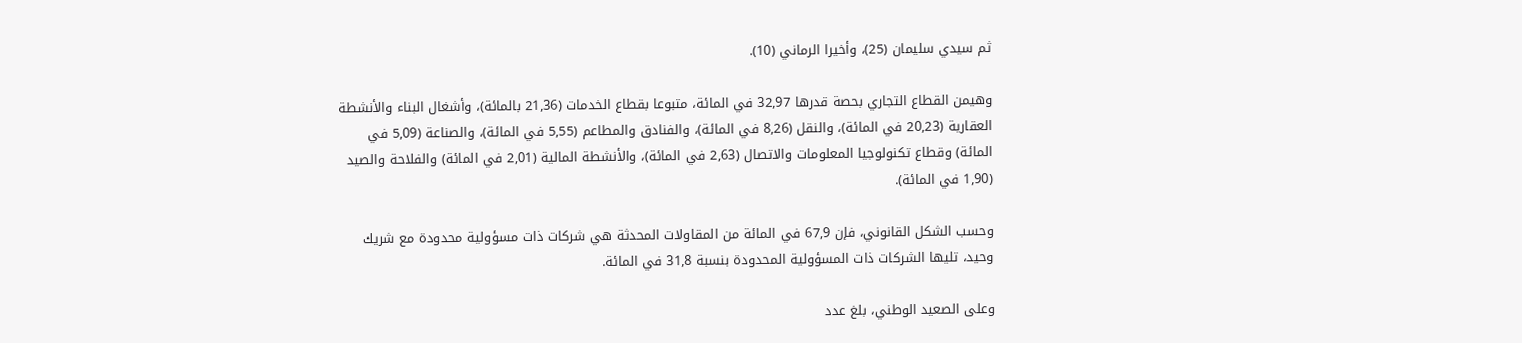ثم سيدي سليمان (25)، وأخيرا الرماني (10).

وهيمن القطاع التجاري بحصة قدرها 32,97 في المائة، متبوعا بقطاع الخدمات (21,36 بالمائة)، وأشغال البناء والأنشطة العقارية (20,23 في المائة)، والنقل (8,26 في المائة)، والفنادق والمطاعم (5,55 في المائة)، والصناعة (5,09 في المائة) وقطاع تكنولوجيا المعلومات والاتصال (2,63 في المائة)، والأنشطة المالية (2,01 في المائة) والفلاحة والصيد (1,90 في المائة).

وحسب الشكل القانوني، فإن 67,9 في المائة من المقاولات المحدثة هي شركات ذات مسؤولية محدودة مع شريك وحيد، تليها الشركات ذات المسؤولية المحدودة بنسبة 31,8 في المائة.

وعلى الصعيد الوطني، بلغ عدد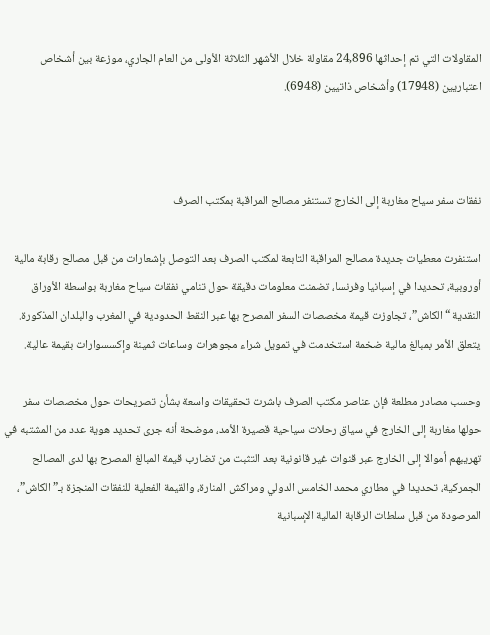المقاولات التي تم إحداثها 24,896 مقاولة خلال الأشهر الثلاثة الأولى من العام الجاري، موزعة بين أشخاص اعتباريين (17948) وأشخاص ذاتيين (6948).



نفقات سفر سياح مغاربة إلى الخارج تستنفر مصالح المراقبة بمكتب الصرف

استنفرت معطيات جديدة مصالح المراقبة التابعة لمكتب الصرف بعد التوصل بإشعارات من قبل مصالح رقابة مالية أوروبية، تحديدا في إسبانيا وفرنسا، تضمنت معلومات دقيقة حول تنامي نفقات سياح مغاربة بواسطة الأوراق النقدية “الكاش”، تجاوزت قيمة مخصصات السفر المصرح بها عبر النقط الحدودية في المغرب والبلدان المذكورة. يتعلق الأمر بمبالغ مالية ضخمة استخدمت في تمويل شراء مجوهرات وساعات ثمينة وإكسسوارات بقيمة عالية.

وحسب مصادر مطلعة فإن عناصر مكتب الصرف باشرت تحقيقات واسعة بشأن تصريحات حول مخصصات سفر حولها مغاربة إلى الخارج في سياق رحلات سياحية قصيرة الأمد، موضحة أنه جرى تحديد هوية عدد من المشتبه في تهريبهم أموالا إلى الخارج عبر قنوات غير قانونية بعد التثبت من تضارب قيمة المبالغ المصرح بها لدى المصالح الجمركية، تحديدا في مطاري محمد الخامس الدولي ومراكش المنارة، والقيمة الفعلية للنفقات المنجزة بـ”الكاش”، المرصودة من قبل سلطات الرقابة المالية الإسبانية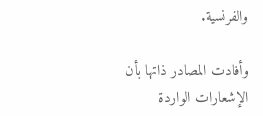والفرنسية.

وأفادت المصادر ذاتها بأن الإشعارات الواردة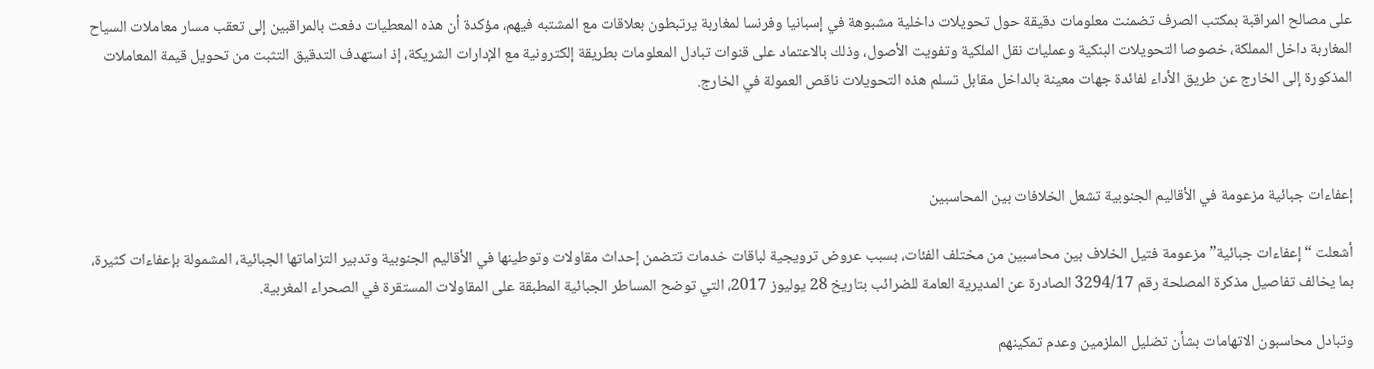على مصالح المراقبة بمكتب الصرف تضمنت معلومات دقيقة حول تحويلات داخلية مشبوهة في إسبانيا وفرنسا لمغاربة يرتبطون بعلاقات مع المشتبه فيهم، مؤكدة أن هذه المعطيات دفعت بالمراقبين إلى تعقب مسار معاملات السياح المغاربة داخل المملكة، خصوصا التحويلات البنكية وعمليات نقل الملكية وتفويت الأصول، وذلك بالاعتماد على قنوات تبادل المعلومات بطريقة إلكترونية مع الإدارات الشريكة، إذ استهدف التدقيق التثبت من تحويل قيمة المعاملات المذكورة إلى الخارج عن طريق الأداء لفائدة جهات معينة بالداخل مقابل تسلم هذه التحويلات ناقص العمولة في الخارج.



إعفاءات جبائية مزعومة في الأقاليم الجنوبية تشعل الخلافات بين المحاسبين

أشعلت “إعفاءات جبائية” مزعومة فتيل الخلاف بين محاسبين من مختلف الفئات، بسبب عروض ترويجية لباقات خدمات تتضمن إحداث مقاولات وتوطينها في الأقاليم الجنوبية وتدبير التزاماتها الجبائية، المشمولة بإعفاءات كثيرة، بما يخالف تفاصيل مذكرة المصلحة رقم 3294/17 الصادرة عن المديرية العامة للضرائب بتاريخ 28 يوليوز 2017، التي توضح المساطر الجبائية المطبقة على المقاولات المستقرة في الصحراء المغربية.

وتبادل محاسبون الاتهامات بشأن تضليل الملزمين وعدم تمكينهم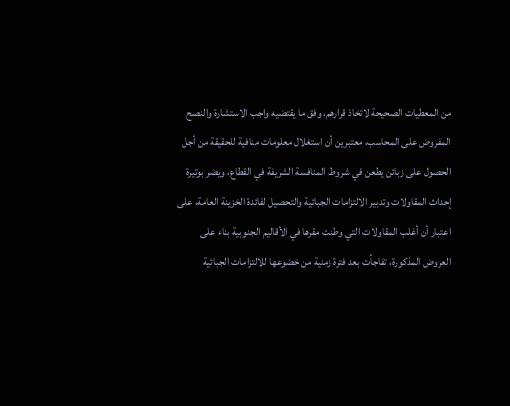من المعطيات الصحيحة لاتخاذ قرارهم، وفق ما يقتضيه واجب الاستشارة والنصح المفروض على المحاسب، معتبرين أن استغلال معلومات منافية للحقيقة من أجل الحصول على زبائن يطعن في شروط المنافسة الشريفة في القطاع، ويضر بوتيرة إحداث المقاولات وتدبير الالتزامات الجبائية والتحصيل لفائدة الخزينة العامة، على اعتبار أن أغلب المقاولات التي وطنت مقرها في الأقاليم الجنوبية بناء على العروض المذكورة، تفاجأت بعد فترة زمنية من خضوعها للالتزامات الجبائية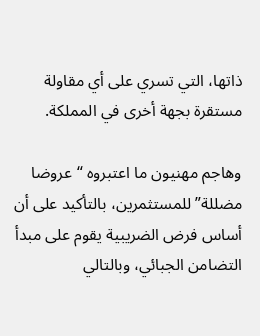ذاتها، التي تسري على أي مقاولة مستقرة بجهة أخرى في المملكة.

وهاجم مهنيون ما اعتبروه “عروضا مضللة” للمستثمرين، بالتأكيد على أن أساس فرض الضريبية يقوم على مبدأ التضامن الجبائي، وبالتالي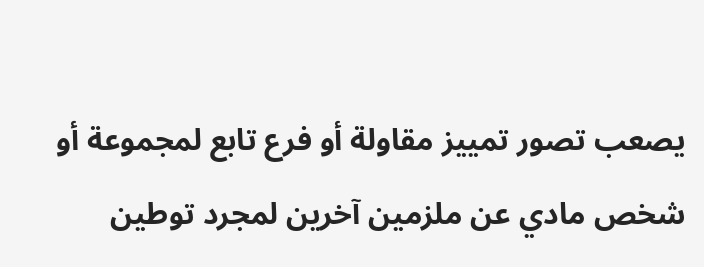يصعب تصور تمييز مقاولة أو فرع تابع لمجموعة أو شخص مادي عن ملزمين آخرين لمجرد توطين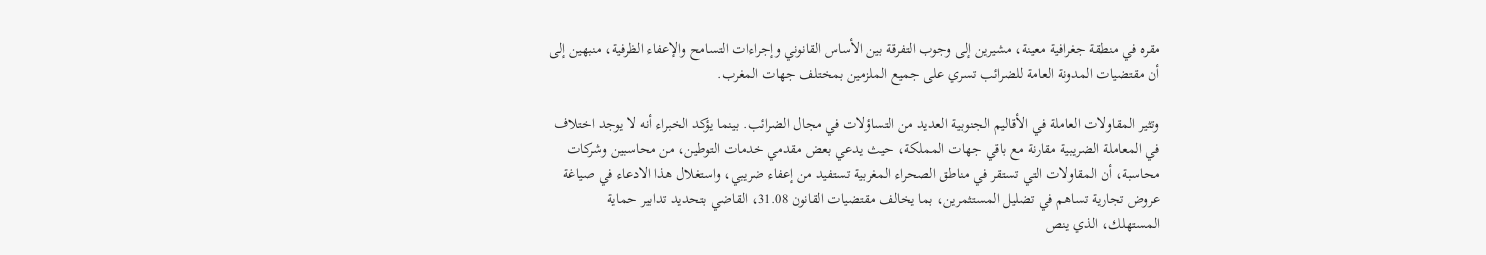مقره في منطقة جغرافية معينة، مشيرين إلى وجوب التفرقة بين الأساس القانوني وإجراءات التسامح والإعفاء الظرفية، منبهين إلى أن مقتضيات المدونة العامة للضرائب تسري على جميع الملزمين بمختلف جهات المغرب.

وتثير المقاولات العاملة في الأقاليم الجنوبية العديد من التساؤلات في مجال الضرائب. بينما يؤكد الخبراء أنه لا يوجد اختلاف في المعاملة الضريبية مقارنة مع باقي جهات المملكة، حيث يدعي بعض مقدمي خدمات التوطين، من محاسبين وشركات محاسبة، أن المقاولات التي تستقر في مناطق الصحراء المغربية تستفيد من إعفاء ضريبي، واستغلال هذا الادعاء في صياغة عروض تجارية تساهم في تضليل المستثمرين، بما يخالف مقتضيات القانون 31.08، القاضي بتحديد تدابير حماية المستهلك، الذي ينص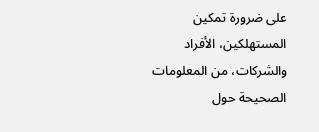على ضرورة تمكين المستهلكين، الأفراد والشركات، من المعلومات الصحيحة حول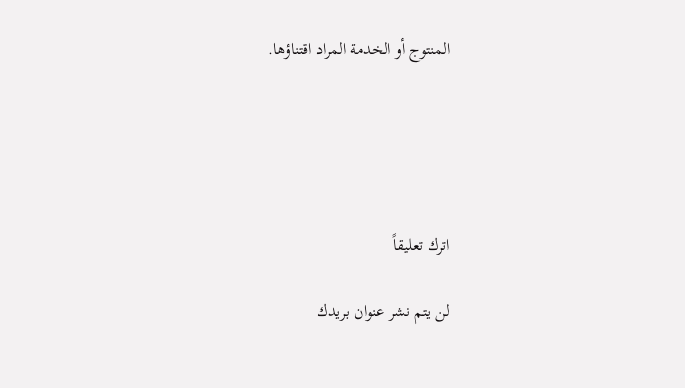المنتوج أو الخدمة المراد اقتناؤها.





اترك تعليقاً

لن يتم نشر عنوان بريدك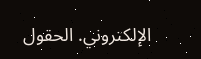الإلكتروني. الحقول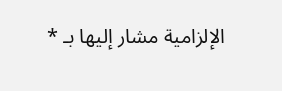الإلزامية مشار إليها بـ *